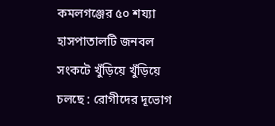কমলগঞ্জের ৫০ শয্যা হাসপাতালটি জনবল সংকটে খুঁড়িয়ে খুঁড়িয়ে চলছে : রোগীদের দূভোগ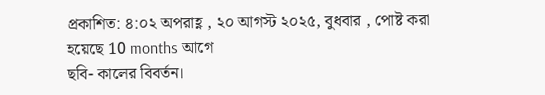প্রকাশিত: ৪:০২ অপরাহ্ণ , ২০ আগস্ট ২০২৫, বুধবার , পোষ্ট করা হয়েছে 10 months আগে
ছবি- কালের বিবর্তন।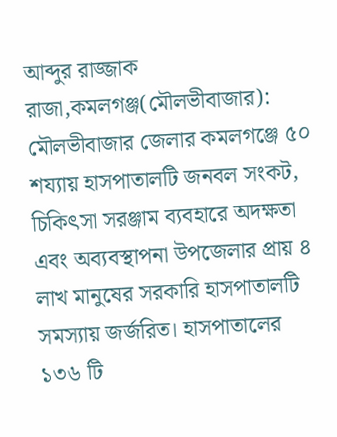আব্দুর রাজ্জাক রাজা,কমলগঞ্জ(মৌলভীবাজার): মৌলভীবাজার জেলার কমলগঞ্জে ৫০ শয্যায় হাসপাতালটি জনবল সংকট, চিকিৎসা সরঞ্জাম ব্যবহারে অদক্ষতা এবং অব্যবস্থাপনা উপজেলার প্রায় ৪ লাখ মানুষের সরকারি হাসপাতালটি সমস্যায় জর্জরিত। হাসপাতালের ১৩৬ টি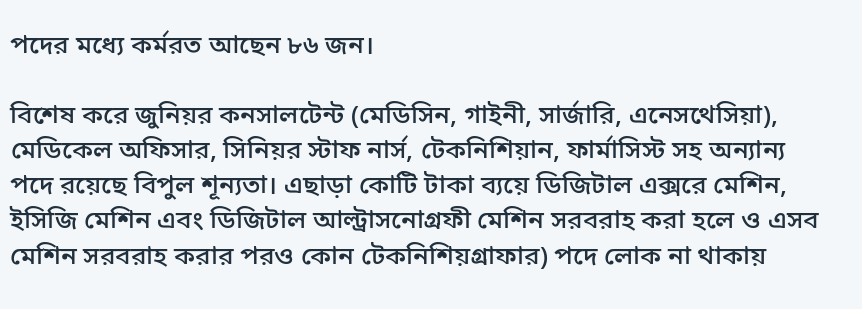পদের মধ্যে কর্মরত আছেন ৮৬ জন।

বিশেষ করে জুনিয়র কনসালটেন্ট (মেডিসিন, গাইনী, সার্জারি, এনেসথেসিয়া), মেডিকেল অফিসার, সিনিয়র স্টাফ নার্স, টেকনিশিয়ান, ফার্মাসিস্ট সহ অন্যান্য পদে রয়েছে বিপুল শূন্যতা। এছাড়া কোটি টাকা ব্যয়ে ডিজিটাল এক্সরে মেশিন, ইসিজি মেশিন এবং ডিজিটাল আল্ট্রাসনোগ্রফী মেশিন সরবরাহ করা হলে ও এসব মেশিন সরবরাহ করার পরও কোন টেকনিশিয়গ্রাফার) পদে লোক না থাকায়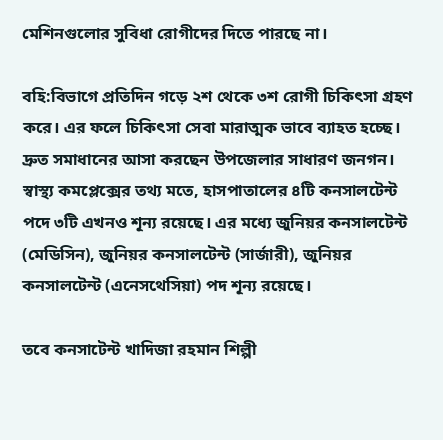মেশিনগুলোর সুবিধা রোগীদের দিতে পারছে না।

বহি:বিভাগে প্রতিদিন গড়ে ২শ থেকে ৩শ রোগী চিকিৎসা গ্রহণ করে। এর ফলে চিকিৎসা সেবা মারাত্মক ভাবে ব্যাহত হচ্ছে। দ্রুত সমাধানের আসা করছেন উপজেলার সাধারণ জনগন।
স্বাস্থ্য কমপ্লেক্সের তথ্য মতে, হাসপাতালের ৪টি কনসালটেন্ট পদে ৩টি এখনও শূন্য রয়েছে। এর মধ্যে জুনিয়র কনসালটেন্ট (মেডিসিন), জুনিয়র কনসালটেন্ট (সার্জারী), জুনিয়র কনসালটেন্ট (এনেসথেসিয়া) পদ শূন্য রয়েছে।

তবে কনসাটেন্ট খাদিজা রহমান শিল্পী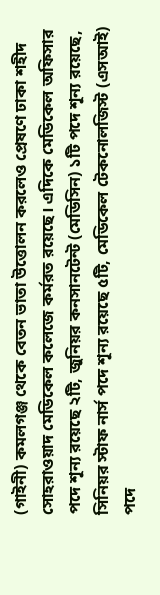(গাইনী) কমলগঞ্জ থেকে বেতন ভাতা উত্তোলন করলেও প্রেষণে ঢাকা শহীদ সোহরাওয়াদ মেডিকেল কলেজে কর্মরত রয়েছে। এদিকে মেডিকেল অফিসার পদে শূন্য রয়েছে ২টি, জুনিয়র কনসানটেন্ট (মেডিসিন) ১টি পদে শূন্য রয়েছে, সিনিয়র স্টাফ নার্স পদে শূন্য রয়েছে ৫টি, মেডিকেল টেকনোলজিস্ট (এসআই) পদে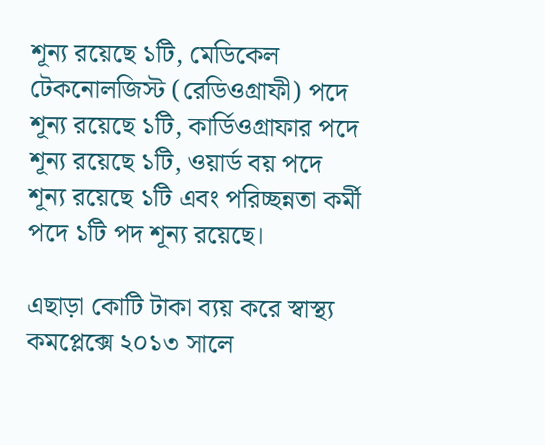শূন্য রয়েছে ১টি, মেডিকেল টেকনোলজিস্ট (রেডিওগ্রাফী) পদে শূন্য রয়েছে ১টি, কার্ডিওগ্রাফার পদে শূন্য রয়েছে ১টি, ওয়ার্ড বয় পদে শূন্য রয়েছে ১টি এবং পরিচ্ছন্নতা কর্মী পদে ১টি পদ শূন্য রয়েছে।

এছাড়া কোটি টাকা ব্যয় করে স্বাস্থ্য কমপ্লেক্সে ২০১৩ সালে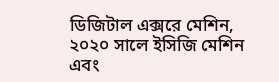ডিজিটাল এক্সরে মেশিন, ২০২০ সালে ইসিজি মেশিন এবং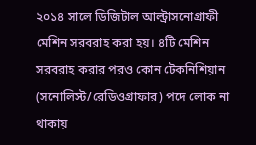২০১৪ সালে ডিজিটাল আল্ট্রাসনোগ্রাফী মেশিন সরবরাহ করা হয়। ৪টি মেশিন সরবরাহ করার পরও কোন টেকনিশিয়ান (সনোলিস্ট/রেডিওগ্রাফার) পদে লোক না থাকায়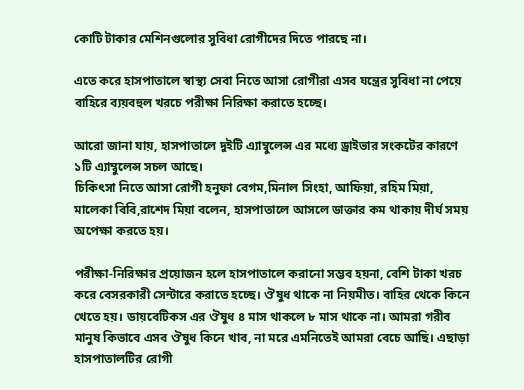কোটি টাকার মেশিনগুলোর সুবিধা রোগীদের দিতে পারছে না।

এতে করে হাসপাতালে স্বাস্থ্য সেবা নিতে আসা রোগীরা এসব যন্ত্রের সুবিধা না পেয়ে বাহিরে ব্যয়বহুল খরচে পরীক্ষা নিরিক্ষা করাতে হচ্ছে।

আরো জানা যায়, হাসপাতালে দুইটি এ্যাম্বুলেন্স এর মধ্যে ড্রাইভার সংকটের কারণে ১টি এ্যাম্বুলেন্স সচল আছে।
চিকিৎসা নিতে আসা রোগী হনুফা বেগম,মিনাল সিংহা, আফিয়া, রহিম মিয়া, মালেকা বিবি,রাশেদ মিয়া বলেন, হাসপাতালে আসলে ডাক্তার কম থাকায় দীর্ঘ সময় অপেক্ষা করতে হয়।

পরীক্ষা-নিরিক্ষার প্রয়োজন হলে হাসপাতালে করানো সম্ভব হয়না, বেশি টাকা খরচ করে বেসরকারী সেন্টারে করাতে হচ্ছে। ঔষুধ থাকে না নিয়মীত। বাহির থেকে কিনে খেতে হয়। ডায়বেটিকস এর ঔষুধ ৪ মাস থাকলে ৮ মাস থাকে না। আমরা গরীব মানুষ কিভাবে এসব ঔষুধ কিনে খাব, না মরে এমনিতেই আমরা বেচে আছি। এছাড়া হাসপাতালটির রোগী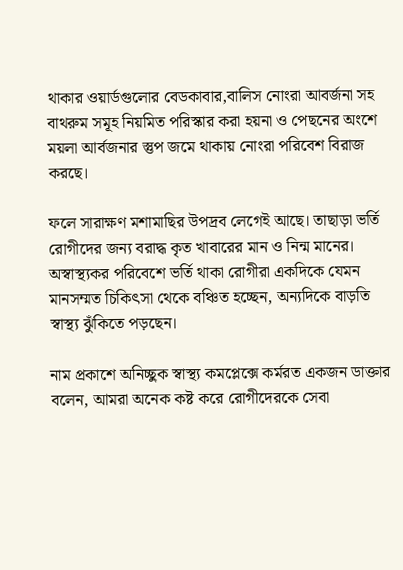থাকার ওয়ার্ডগুলোর বেডকাবার,বালিস নোংরা আবর্জনা সহ বাথরুম সমূহ নিয়মিত পরিস্কার করা হয়না ও পেছনের অংশে ময়লা আর্বজনার স্তুপ জমে থাকায় নোংরা পরিবেশ বিরাজ করছে।

ফলে সারাক্ষণ মশামাছির উপদ্রব লেগেই আছে। তাছাড়া ভর্তি রোগীদের জন্য বরাদ্ধ কৃত খাবারের মান ও নিন্ম মানের। অস্বাস্থ্যকর পরিবেশে ভর্তি থাকা রোগীরা একদিকে যেমন মানসম্মত চিকিৎসা থেকে বঞ্চিত হচ্ছেন, অন্যদিকে বাড়তি স্বাস্থ্য ঝুঁকিতে পড়ছেন।

নাম প্রকাশে অনিচ্ছুক স্বাস্থ্য কমপ্লেক্সে কর্মরত একজন ডাক্তার বলেন, আমরা অনেক কষ্ট করে রোগীদেরকে সেবা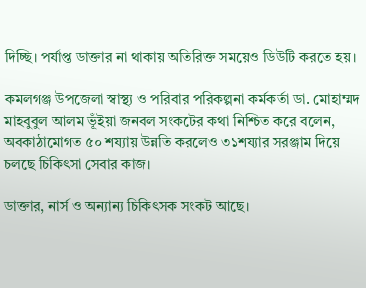দিচ্ছি। পর্যাপ্ত ডাক্তার না থাকায় অতিরিক্ত সময়েও ডিউটি করতে হয়।

কমলগঞ্জ উপজেলা স্বাস্থ্য ও পরিবার পরিকল্পনা কর্মকর্তা ডা. মোহাম্মদ মাহবুবুল আলম ভূঁইয়া জনবল সংকটের কথা নিশ্চিত করে বলেন, অবকাঠামোগত ৫০ শয্যায় উন্নতি করলেও ৩১শয্যার সরঞ্জাম দিয়ে চলছে চিকিৎসা সেবার কাজ।

ডাক্তার, নার্স ও অন্যান্য চিকিৎসক সংকট আছে।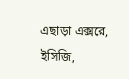এছাড়া এক্সরে, ইসিজি,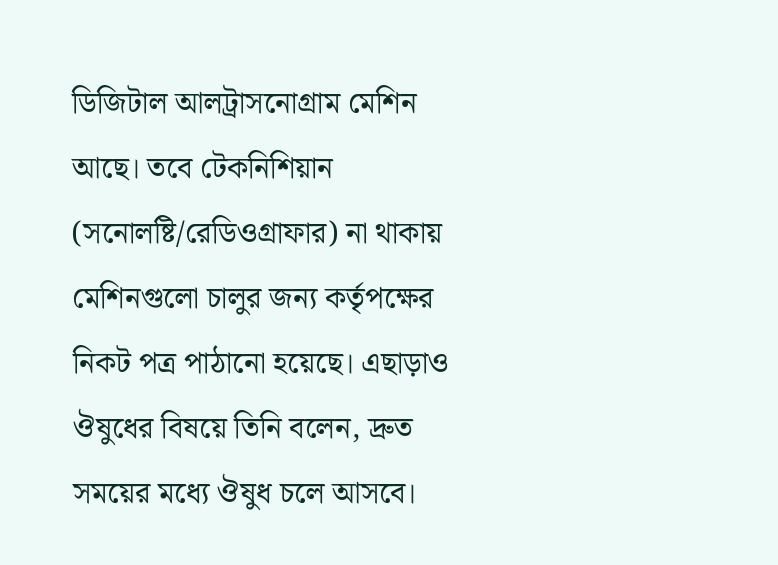ডিজিটাল আলট্রাসনোগ্রাম মেশিন আছে। তবে টেকনিশিয়ান (সনোলষ্টি/রেডিওগ্রাফার) না থাকায় মেশিনগুলো চালুর জন্য কর্তৃপক্ষের নিকট পত্র পাঠানো হয়েছে। এছাড়াও ঔষুধের বিষয়ে তিনি বলেন, দ্রুত সময়ের মধ্যে ঔষুধ চলে আসবে।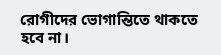রোগীদের ভোগান্তিতে থাকতে হবে না।